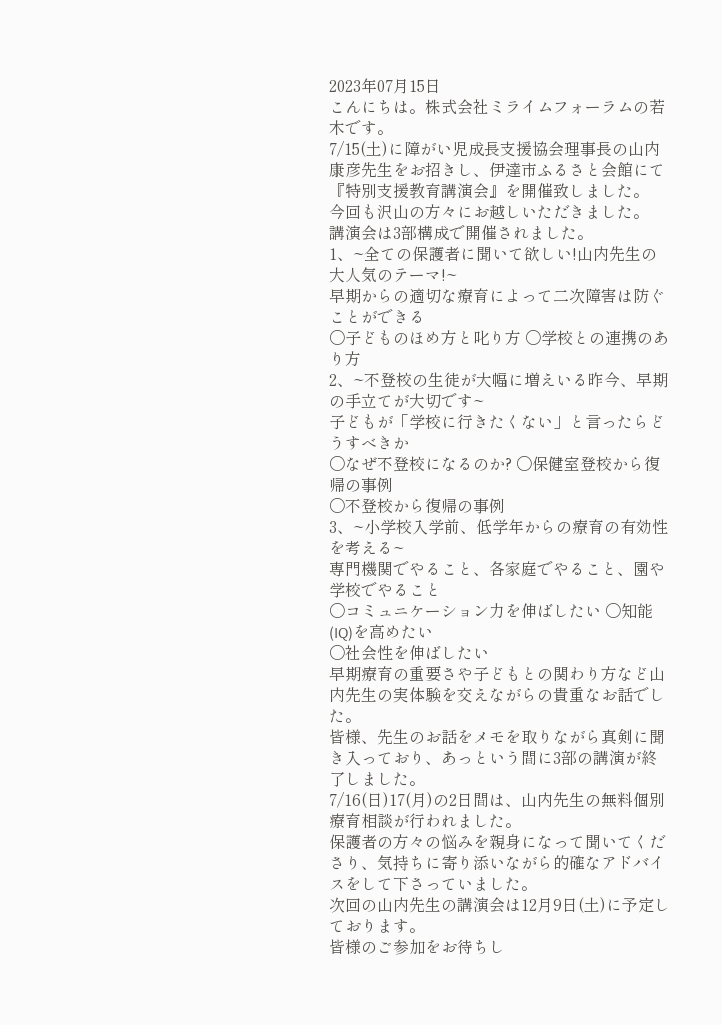2023年07月15日
こんにちは。株式会社ミライムフォーラムの若木です。
7/15(土)に障がい児成長支援協会理事長の山内康彦先生をお招きし、伊達市ふるさと会館にて『特別支援教育講演会』を開催致しました。
今回も沢山の方々にお越しいただきました。
講演会は3部構成で開催されました。
1、~全ての保護者に聞いて欲しい!山内先生の大人気のテーマ!~
早期からの適切な療育によって二次障害は防ぐことができる
〇子どものほめ方と叱り方 〇学校との連携のあり方
2、~不登校の生徒が大幅に増えいる昨今、早期の手立てが大切です~
子どもが「学校に行きたくない」と言ったらどうすべきか
〇なぜ不登校になるのか? 〇保健室登校から復帰の事例
〇不登校から復帰の事例
3、~小学校入学前、低学年からの療育の有効性を考える~
専門機関でやること、各家庭でやること、園や学校でやること
〇コミュニケーション力を伸ばしたい 〇知能(IQ)を高めたい
〇社会性を伸ばしたい
早期療育の重要さや子どもとの関わり方など山内先生の実体験を交えながらの貴重なお話でした。
皆様、先生のお話をメモを取りながら真剣に聞き入っており、あっという間に3部の講演が終了しました。
7/16(日)17(月)の2日間は、山内先生の無料個別療育相談が行われました。
保護者の方々の悩みを親身になって聞いてくださり、気持ちに寄り添いながら的確なアドバイスをして下さっていました。
次回の山内先生の講演会は12月9日(土)に予定しております。
皆様のご参加をお待ちし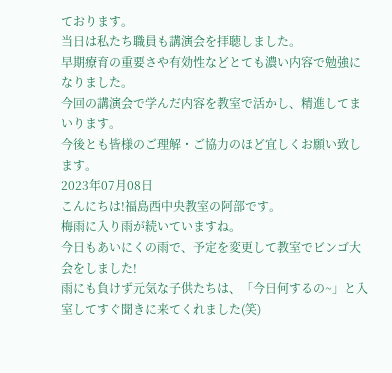ております。
当日は私たち職員も講演会を拝聴しました。
早期療育の重要さや有効性などとても濃い内容で勉強になりました。
今回の講演会で学んだ内容を教室で活かし、精進してまいります。
今後とも皆様のご理解・ご協力のほど宜しくお願い致します。
2023年07月08日
こんにちは!福島西中央教室の阿部です。
梅雨に入り雨が続いていますね。
今日もあいにくの雨で、予定を変更して教室でビンゴ大会をしました!
雨にも負けず元気な子供たちは、「今日何するの~」と入室してすぐ聞きに来てくれました(笑)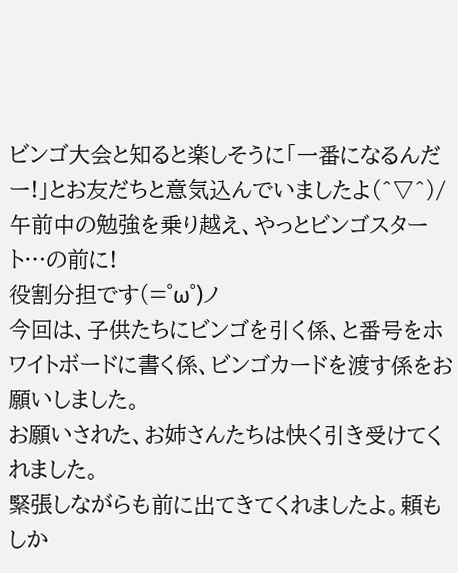ビンゴ大会と知ると楽しそうに「一番になるんだー!」とお友だちと意気込んでいましたよ(^▽^)/
午前中の勉強を乗り越え、やっとビンゴスタート…の前に!
役割分担です(=゜ω゜)ノ
今回は、子供たちにビンゴを引く係、と番号をホワイトボードに書く係、ビンゴカードを渡す係をお願いしました。
お願いされた、お姉さんたちは快く引き受けてくれました。
緊張しながらも前に出てきてくれましたよ。頼もしか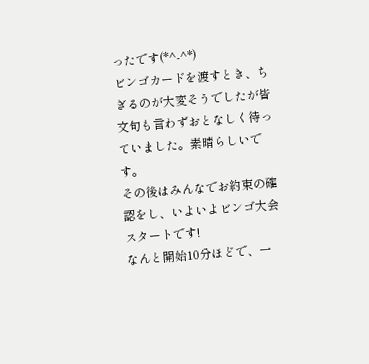ったです(*^-^*)
ビンゴカードを渡すとき、ちぎるのが大変そうでしたが皆文句も言わずおとなしく待っていました。素晴らしいです。
その後はみんなでお約束の確認をし、いよいよビンゴ大会スタートです!
なんと開始10分ほどで、一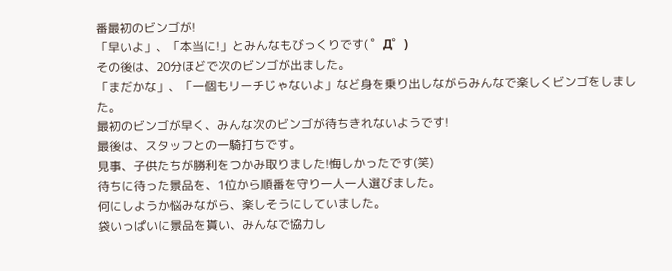番最初のビンゴが!
「早いよ」、「本当に!」とみんなもびっくりです( ゜Д゜)
その後は、20分ほどで次のビンゴが出ました。
「まだかな」、「一個もリーチじゃないよ」など身を乗り出しながらみんなで楽しくビンゴをしました。
最初のビンゴが早く、みんな次のビンゴが待ちきれないようです!
最後は、スタッフとの一騎打ちです。
見事、子供たちが勝利をつかみ取りました!悔しかったです(笑)
待ちに待った景品を、1位から順番を守り一人一人選びました。
何にしようか悩みながら、楽しそうにしていました。
袋いっぱいに景品を貰い、みんなで協力し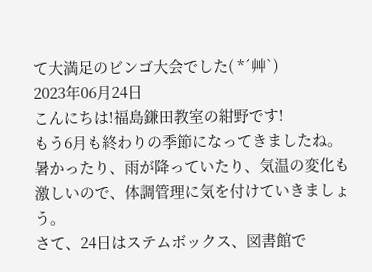て大満足のビンゴ大会でした( *´艸`)
2023年06月24日
こんにちは!福島鎌田教室の紺野です!
もう6月も終わりの季節になってきましたね。
暑かったり、雨が降っていたり、気温の変化も激しいので、体調管理に気を付けていきましょう。
さて、24日はステムボックス、図書館で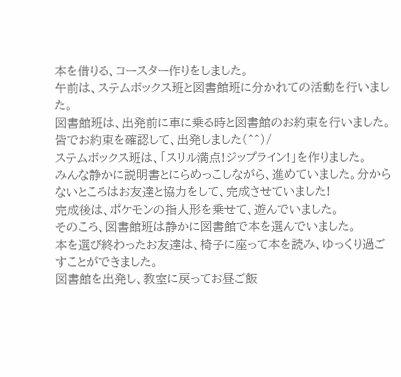本を借りる、コースター作りをしました。
午前は、ステムボックス班と図書館班に分かれての活動を行いました。
図書館班は、出発前に車に乗る時と図書館のお約束を行いました。
皆でお約束を確認して、出発しました(^^)/
ステムボックス班は、「スリル満点!ジップライン!」を作りました。
みんな静かに説明書とにらめっこしながら、進めていました。分からないところはお友達と協力をして、完成させていました!
完成後は、ポケモンの指人形を乗せて、遊んでいました。
そのころ、図書館班は静かに図書館で本を選んでいました。
本を選び終わったお友達は、椅子に座って本を読み、ゆっくり過ごすことができました。
図書館を出発し、教室に戻ってお昼ご飯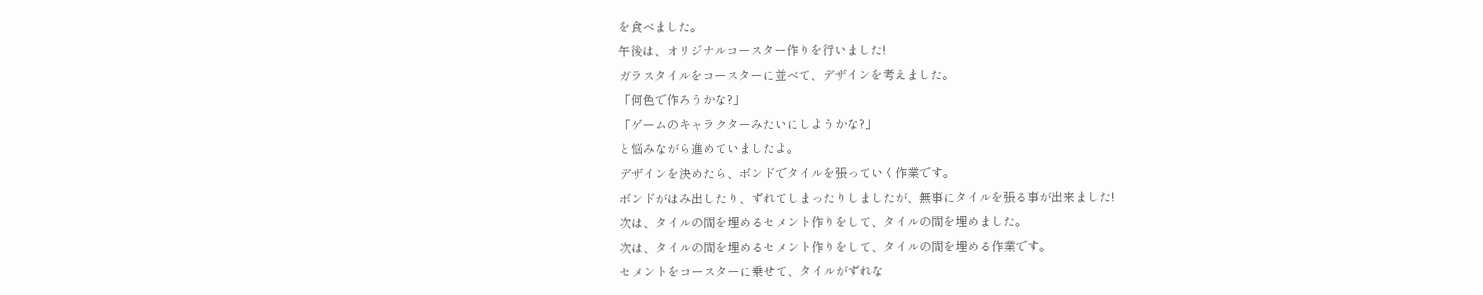を食べました。
午後は、オリジナルコースター作りを行いました!
ガラスタイルをコースターに並べて、デザインを考えました。
「何色で作ろうかな?」
「ゲームのキャラクターみたいにしようかな?」
と悩みながら進めていましたよ。
デザインを決めたら、ボンドでタイルを張っていく作業です。
ボンドがはみ出したり、ずれてしまったりしましたが、無事にタイルを張る事が出来ました!
次は、タイルの間を埋めるセメント作りをして、タイルの間を埋めました。
次は、タイルの間を埋めるセメント作りをして、タイルの間を埋める作業です。
セメントをコースターに乗せて、タイルがずれな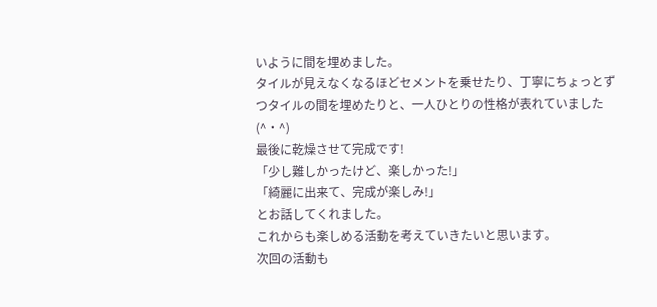いように間を埋めました。
タイルが見えなくなるほどセメントを乗せたり、丁寧にちょっとずつタイルの間を埋めたりと、一人ひとりの性格が表れていました(^・^)
最後に乾燥させて完成です!
「少し難しかったけど、楽しかった!」
「綺麗に出来て、完成が楽しみ!」
とお話してくれました。
これからも楽しめる活動を考えていきたいと思います。
次回の活動も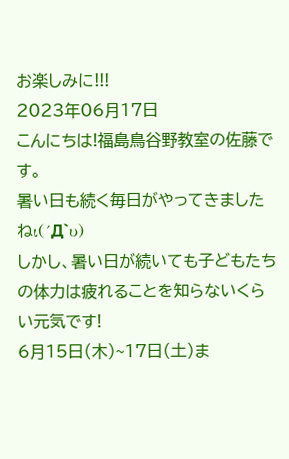お楽しみに!!!
2023年06月17日
こんにちは!福島鳥谷野教室の佐藤です。
暑い日も続く毎日がやってきましたねι(´Д`υ)
しかし、暑い日が続いても子どもたちの体力は疲れることを知らないくらい元気です!
6月15日(木)~17日(土)ま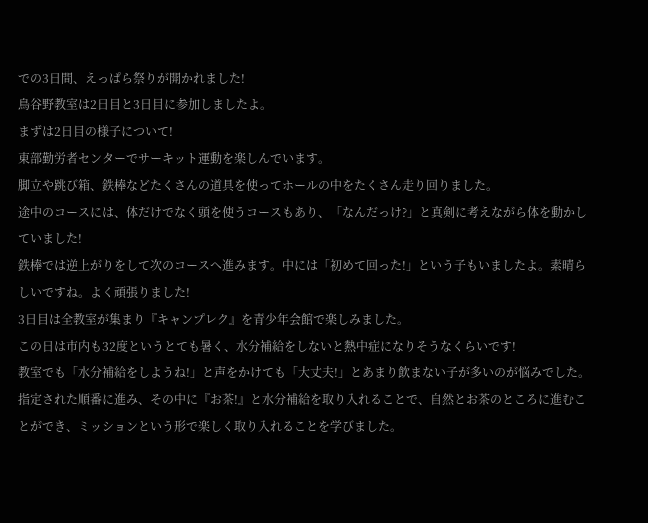での3日間、えっぱら祭りが開かれました!
鳥谷野教室は2日目と3日目に参加しましたよ。
まずは2日目の様子について!
東部勤労者センターでサーキット運動を楽しんでいます。
脚立や跳び箱、鉄棒などたくさんの道具を使ってホールの中をたくさん走り回りました。
途中のコースには、体だけでなく頭を使うコースもあり、「なんだっけ?」と真剣に考えながら体を動かしていました!
鉄棒では逆上がりをして次のコースへ進みます。中には「初めて回った!」という子もいましたよ。素晴らしいですね。よく頑張りました!
3日目は全教室が集まり『キャンプレク』を青少年会館で楽しみました。
この日は市内も32度というとても暑く、水分補給をしないと熱中症になりそうなくらいです!
教室でも「水分補給をしようね!」と声をかけても「大丈夫!」とあまり飲まない子が多いのが悩みでした。
指定された順番に進み、その中に『お茶!』と水分補給を取り入れることで、自然とお茶のところに進むことができ、ミッションという形で楽しく取り入れることを学びました。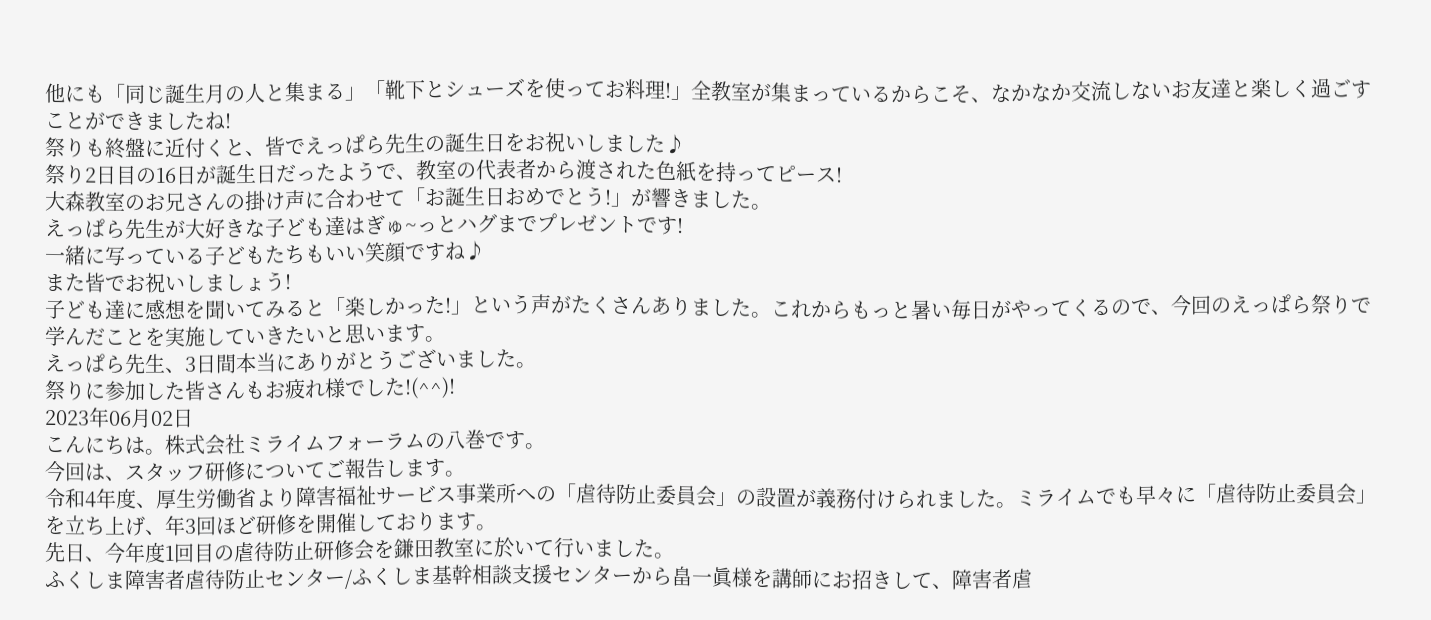他にも「同じ誕生月の人と集まる」「靴下とシューズを使ってお料理!」全教室が集まっているからこそ、なかなか交流しないお友達と楽しく過ごすことができましたね!
祭りも終盤に近付くと、皆でえっぱら先生の誕生日をお祝いしました♪
祭り2日目の16日が誕生日だったようで、教室の代表者から渡された色紙を持ってピース!
大森教室のお兄さんの掛け声に合わせて「お誕生日おめでとう!」が響きました。
えっぱら先生が大好きな子ども達はぎゅ~っとハグまでプレゼントです!
一緒に写っている子どもたちもいい笑顔ですね♪
また皆でお祝いしましょう!
子ども達に感想を聞いてみると「楽しかった!」という声がたくさんありました。これからもっと暑い毎日がやってくるので、今回のえっぱら祭りで学んだことを実施していきたいと思います。
えっぱら先生、3日間本当にありがとうございました。
祭りに参加した皆さんもお疲れ様でした!(^^)!
2023年06月02日
こんにちは。株式会社ミライムフォーラムの八巻です。
今回は、スタッフ研修についてご報告します。
令和4年度、厚生労働省より障害福祉サービス事業所への「虐待防止委員会」の設置が義務付けられました。ミライムでも早々に「虐待防止委員会」を立ち上げ、年3回ほど研修を開催しております。
先日、今年度1回目の虐待防止研修会を鎌田教室に於いて行いました。
ふくしま障害者虐待防止センター/ふくしま基幹相談支援センターから畠一眞様を講師にお招きして、障害者虐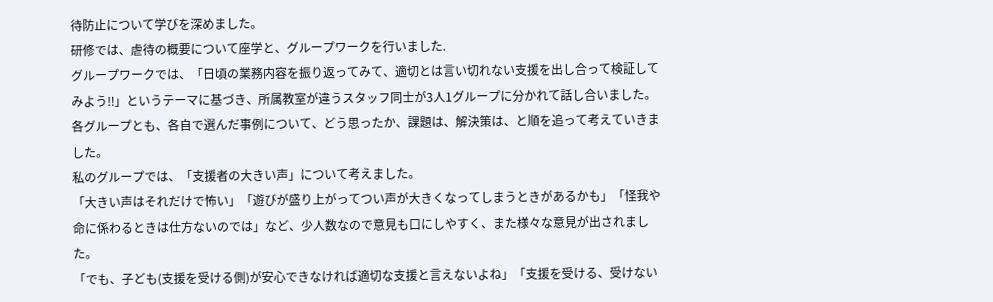待防止について学びを深めました。
研修では、虐待の概要について座学と、グループワークを行いました.
グループワークでは、「日頃の業務内容を振り返ってみて、適切とは言い切れない支援を出し合って検証してみよう‼」というテーマに基づき、所属教室が違うスタッフ同士が3人1グループに分かれて話し合いました。
各グループとも、各自で選んだ事例について、どう思ったか、課題は、解決策は、と順を追って考えていきました。
私のグループでは、「支援者の大きい声」について考えました。
「大きい声はそれだけで怖い」「遊びが盛り上がってつい声が大きくなってしまうときがあるかも」「怪我や命に係わるときは仕方ないのでは」など、少人数なので意見も口にしやすく、また様々な意見が出されました。
「でも、子ども(支援を受ける側)が安心できなければ適切な支援と言えないよね」「支援を受ける、受けない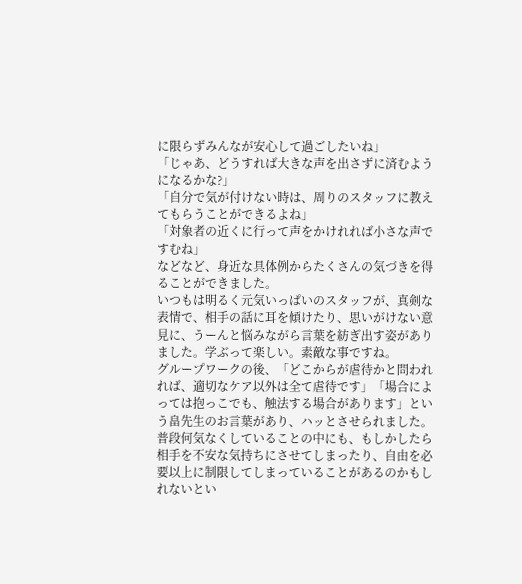に限らずみんなが安心して過ごしたいね」
「じゃあ、どうすれば大きな声を出さずに済むようになるかな?」
「自分で気が付けない時は、周りのスタッフに教えてもらうことができるよね」
「対象者の近くに行って声をかけれれば小さな声ですむね」
などなど、身近な具体例からたくさんの気づきを得ることができました。
いつもは明るく元気いっぱいのスタッフが、真剣な表情で、相手の話に耳を傾けたり、思いがけない意見に、うーんと悩みながら言葉を紡ぎ出す姿がありました。学ぶって楽しい。素敵な事ですね。
グループワークの後、「どこからが虐待かと問われれば、適切なケア以外は全て虐待です」「場合によっては抱っこでも、触法する場合があります」という畠先生のお言葉があり、ハッとさせられました。
普段何気なくしていることの中にも、もしかしたら相手を不安な気持ちにさせてしまったり、自由を必要以上に制限してしまっていることがあるのかもしれないとい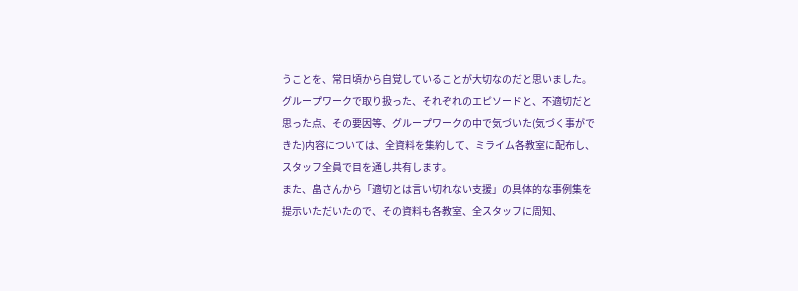うことを、常日頃から自覚していることが大切なのだと思いました。
グループワークで取り扱った、それぞれのエピソードと、不適切だと思った点、その要因等、グループワークの中で気づいた(気づく事ができた)内容については、全資料を集約して、ミライム各教室に配布し、スタッフ全員で目を通し共有します。
また、畠さんから「適切とは言い切れない支援」の具体的な事例集を提示いただいたので、その資料も各教室、全スタッフに周知、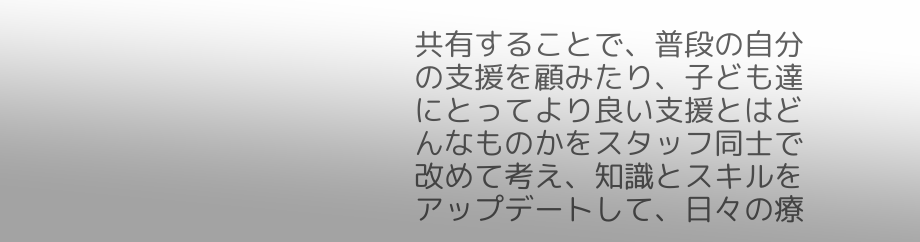共有することで、普段の自分の支援を顧みたり、子ども達にとってより良い支援とはどんなものかをスタッフ同士で改めて考え、知識とスキルをアップデートして、日々の療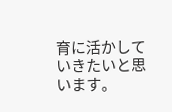育に活かしていきたいと思います。